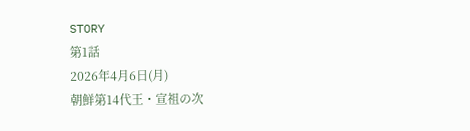STORY
第1話
2026年4月6日(月)
朝鮮第14代王・宣祖の次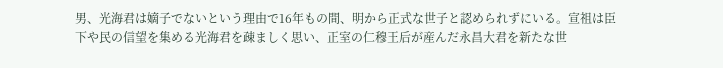男、光海君は嫡子でないという理由で16年もの間、明から正式な世子と認められずにいる。宣祖は臣下や民の信望を集める光海君を疎ましく思い、正室の仁穆王后が産んだ永昌大君を新たな世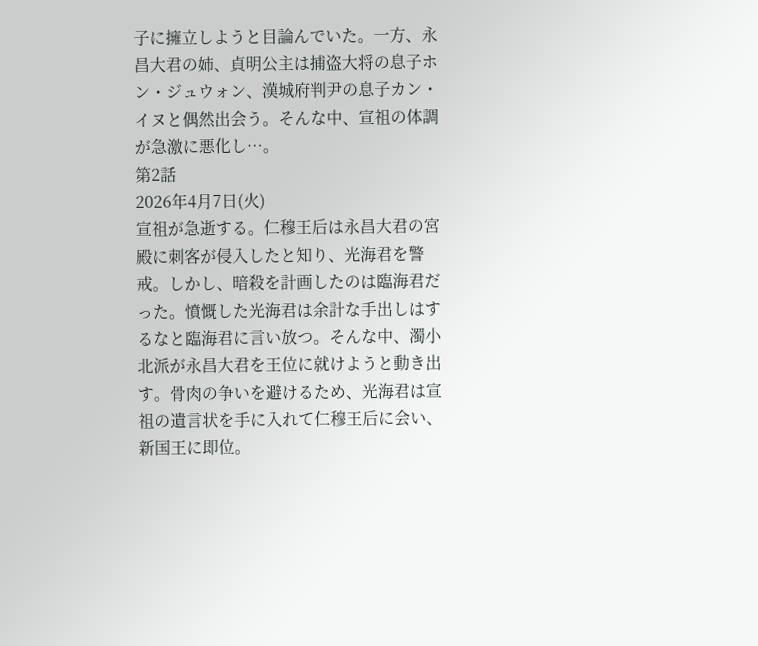子に擁立しようと目論んでいた。一方、永昌大君の姉、貞明公主は捕盗大将の息子ホン・ジュウォン、漢城府判尹の息子カン・イヌと偶然出会う。そんな中、宣祖の体調が急激に悪化し…。
第2話
2026年4月7日(火)
宣祖が急逝する。仁穆王后は永昌大君の宮殿に刺客が侵入したと知り、光海君を警戒。しかし、暗殺を計画したのは臨海君だった。憤慨した光海君は余計な手出しはするなと臨海君に言い放つ。そんな中、濁小北派が永昌大君を王位に就けようと動き出す。骨肉の争いを避けるため、光海君は宣祖の遺言状を手に入れて仁穆王后に会い、新国王に即位。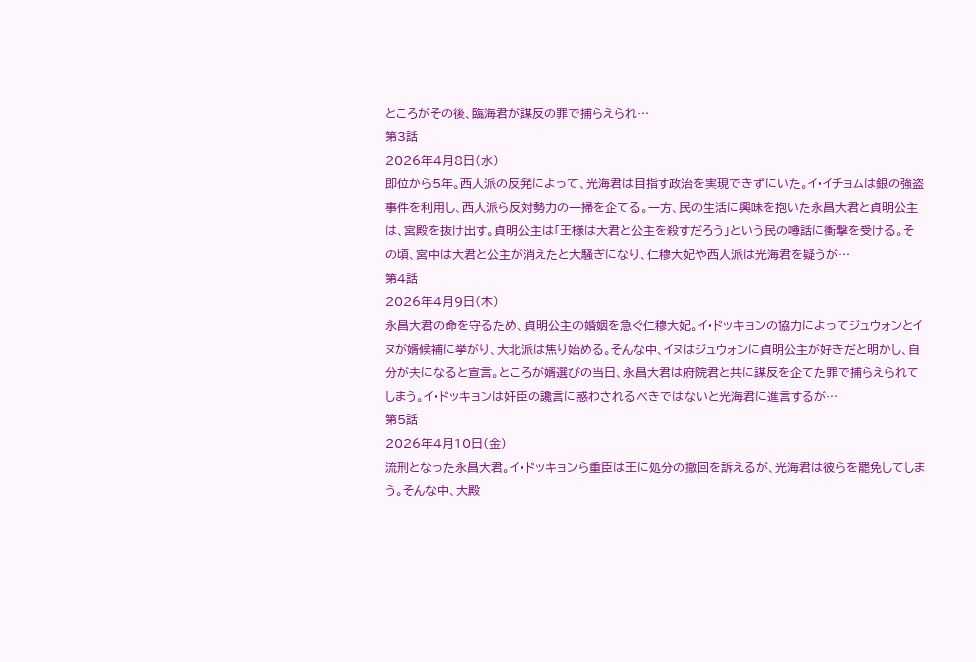ところがその後、臨海君が謀反の罪で捕らえられ…
第3話
2026年4月8日(水)
即位から5年。西人派の反発によって、光海君は目指す政治を実現できずにいた。イ・イチョムは銀の強盗事件を利用し、西人派ら反対勢力の一掃を企てる。一方、民の生活に興味を抱いた永昌大君と貞明公主は、宮殿を抜け出す。貞明公主は「王様は大君と公主を殺すだろう」という民の噂話に衝撃を受ける。その頃、宮中は大君と公主が消えたと大騒ぎになり、仁穆大妃や西人派は光海君を疑うが…
第4話
2026年4月9日(木)
永昌大君の命を守るため、貞明公主の婚姻を急ぐ仁穆大妃。イ・ドッキョンの協力によってジュウォンとイヌが婿候補に挙がり、大北派は焦り始める。そんな中、イヌはジュウォンに貞明公主が好きだと明かし、自分が夫になると宣言。ところが婿選びの当日、永昌大君は府院君と共に謀反を企てた罪で捕らえられてしまう。イ・ドッキョンは奸臣の讒言に惑わされるべきではないと光海君に進言するが…
第5話
2026年4月10日(金)
流刑となった永昌大君。イ・ドッキョンら重臣は王に処分の撤回を訴えるが、光海君は彼らを罷免してしまう。そんな中、大殿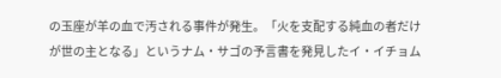の玉座が羊の血で汚される事件が発生。「火を支配する純血の者だけが世の主となる」というナム・サゴの予言書を発見したイ・イチョム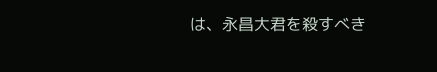は、永昌大君を殺すべき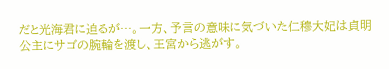だと光海君に迫るが…。一方、予言の意味に気づいた仁穆大妃は貞明公主にサゴの腕輪を渡し、王宮から逃がす。